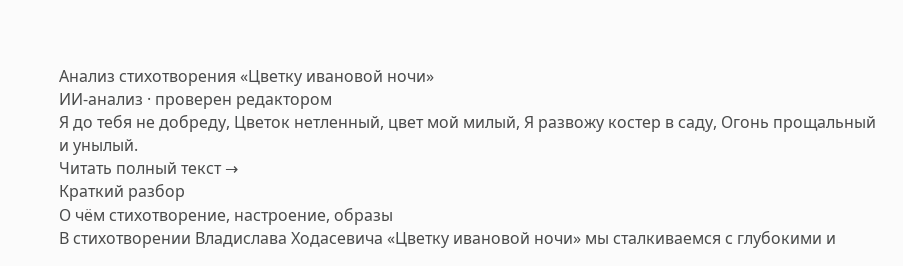Анализ стихотворения «Цветку ивановой ночи»
ИИ-анализ · проверен редактором
Я до тебя не добреду, Цветок нетленный, цвет мой милый, Я развожу костер в саду, Огонь прощальный и унылый.
Читать полный текст →
Краткий разбор
О чём стихотворение, настроение, образы
В стихотворении Владислава Ходасевича «Цветку ивановой ночи» мы сталкиваемся с глубокими и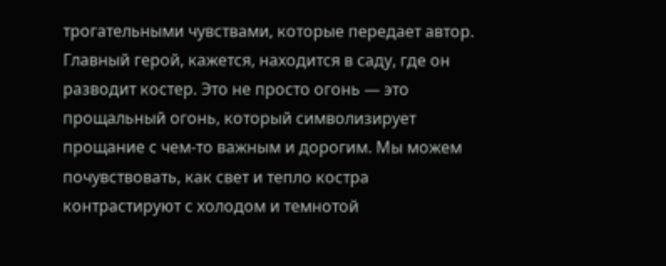трогательными чувствами, которые передает автор. Главный герой, кажется, находится в саду, где он разводит костер. Это не просто огонь — это прощальный огонь, который символизирует прощание с чем-то важным и дорогим. Мы можем почувствовать, как свет и тепло костра контрастируют с холодом и темнотой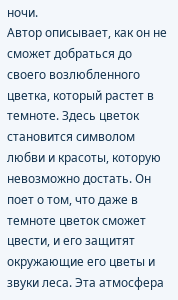ночи.
Автор описывает, как он не сможет добраться до своего возлюбленного цветка, который растет в темноте. Здесь цветок становится символом любви и красоты, которую невозможно достать. Он поет о том, что даже в темноте цветок сможет цвести, и его защитят окружающие его цветы и звуки леса. Эта атмосфера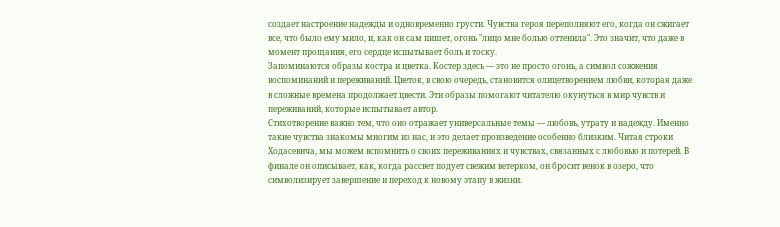создает настроение надежды и одновременно грусти. Чувства героя переполняют его, когда он сжигает все, что было ему мило, и, как он сам пишет, огонь "лицо мне болью оттенила". Это значит, что даже в момент прощания, его сердце испытывает боль и тоску.
Запоминаются образы костра и цветка. Костер здесь — это не просто огонь, а символ сожжения воспоминаний и переживаний. Цветок, в свою очередь, становится олицетворением любви, которая даже в сложные времена продолжает цвести. Эти образы помогают читателю окунуться в мир чувств и переживаний, которые испытывает автор.
Стихотворение важно тем, что оно отражает универсальные темы — любовь, утрату и надежду. Именно такие чувства знакомы многим из нас, и это делает произведение особенно близким. Читая строки Ходасевича, мы можем вспомнить о своих переживаниях и чувствах, связанных с любовью и потерей. В финале он описывает, как, когда рассвет подует свежим ветерком, он бросит венок в озеро, что символизирует завершение и переход к новому этапу в жизни.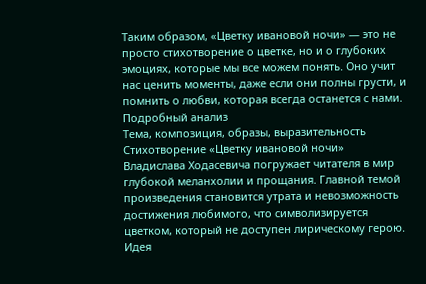Таким образом, «Цветку ивановой ночи» — это не просто стихотворение о цветке, но и о глубоких эмоциях, которые мы все можем понять. Оно учит нас ценить моменты, даже если они полны грусти, и помнить о любви, которая всегда останется с нами.
Подробный анализ
Тема, композиция, образы, выразительность
Стихотворение «Цветку ивановой ночи» Владислава Ходасевича погружает читателя в мир глубокой меланхолии и прощания. Главной темой произведения становится утрата и невозможность достижения любимого, что символизируется цветком, который не доступен лирическому герою. Идея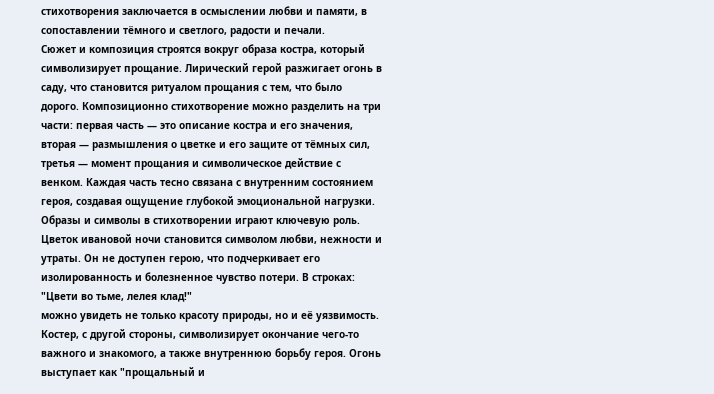стихотворения заключается в осмыслении любви и памяти, в сопоставлении тёмного и светлого, радости и печали.
Сюжет и композиция строятся вокруг образа костра, который символизирует прощание. Лирический герой разжигает огонь в саду, что становится ритуалом прощания с тем, что было дорого. Композиционно стихотворение можно разделить на три части: первая часть — это описание костра и его значения, вторая — размышления о цветке и его защите от тёмных сил, третья — момент прощания и символическое действие с венком. Каждая часть тесно связана с внутренним состоянием героя, создавая ощущение глубокой эмоциональной нагрузки.
Образы и символы в стихотворении играют ключевую роль. Цветок ивановой ночи становится символом любви, нежности и утраты. Он не доступен герою, что подчеркивает его изолированность и болезненное чувство потери. В строках:
"Цвети во тьме, лелея клад!"
можно увидеть не только красоту природы, но и её уязвимость. Костер, с другой стороны, символизирует окончание чего-то важного и знакомого, а также внутреннюю борьбу героя. Огонь выступает как "прощальный и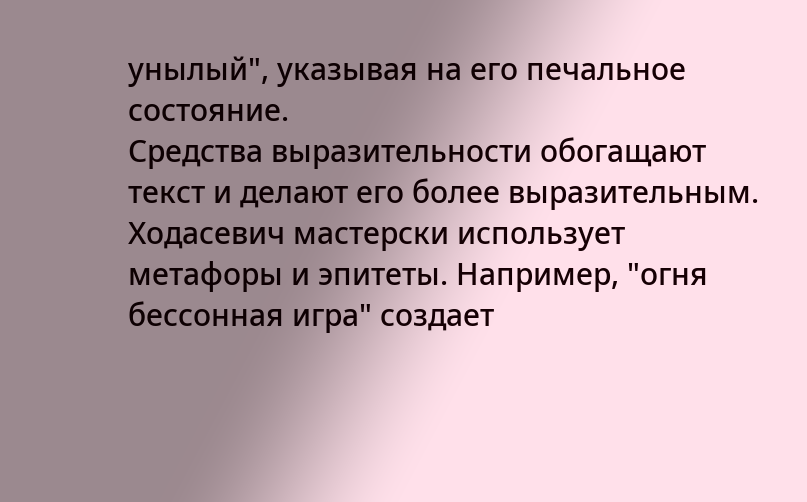унылый", указывая на его печальное состояние.
Средства выразительности обогащают текст и делают его более выразительным. Ходасевич мастерски использует метафоры и эпитеты. Например, "огня бессонная игра" создает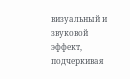визуальный и звуковой эффект, подчеркивая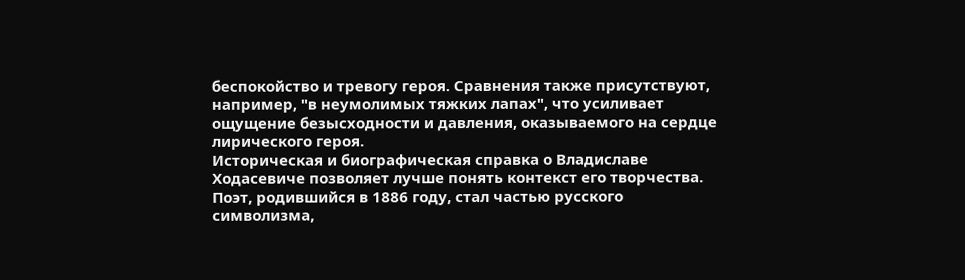беспокойство и тревогу героя. Сравнения также присутствуют, например, "в неумолимых тяжких лапах", что усиливает ощущение безысходности и давления, оказываемого на сердце лирического героя.
Историческая и биографическая справка о Владиславе Ходасевиче позволяет лучше понять контекст его творчества. Поэт, родившийся в 1886 году, стал частью русского символизма,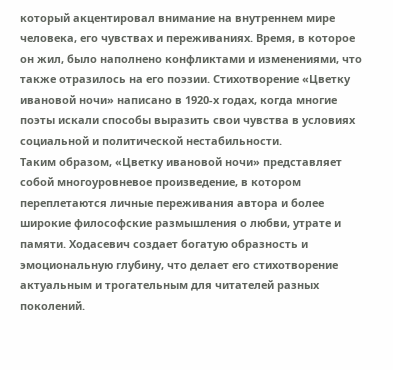который акцентировал внимание на внутреннем мире человека, его чувствах и переживаниях. Время, в которое он жил, было наполнено конфликтами и изменениями, что также отразилось на его поэзии. Стихотворение «Цветку ивановой ночи» написано в 1920-х годах, когда многие поэты искали способы выразить свои чувства в условиях социальной и политической нестабильности.
Таким образом, «Цветку ивановой ночи» представляет собой многоуровневое произведение, в котором переплетаются личные переживания автора и более широкие философские размышления о любви, утрате и памяти. Ходасевич создает богатую образность и эмоциональную глубину, что делает его стихотворение актуальным и трогательным для читателей разных поколений.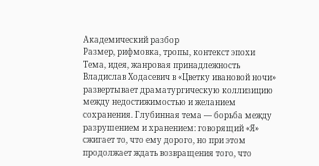Академический разбор
Размер, рифмовка, тропы, контекст эпохи
Тема, идея, жанровая принадлежность
Владислав Ходасевич в «Цветку ивановой ночи» развертывает драматургическую коллизицию между недостижимостью и желанием сохранения. Глубинная тема — борьба между разрушением и хранением: говорящий «Я» сжигает то, что ему дорого, но при этом продолжает ждать возвращения того, что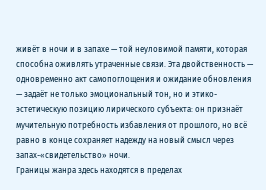живёт в ночи и в запахе — той неуловимой памяти, которая способна оживлять утраченные связи. Эта двойственность — одновременно акт самопоглощения и ожидание обновления — задаёт не только эмоциональный тон, но и этико-эстетическую позицию лирического субъекта: он признаёт мучительную потребность избавления от прошлого, но всё равно в конце сохраняет надежду на новый смысл через запах-«свидетельство» ночи.
Границы жанра здесь находятся в пределах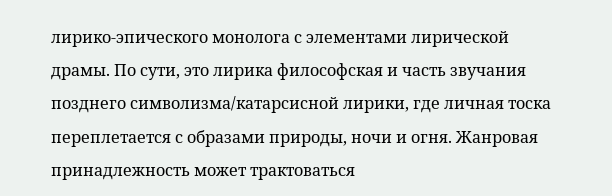лирико-эпического монолога с элементами лирической драмы. По сути, это лирика философская и часть звучания позднего символизма/катарсисной лирики, где личная тоска переплетается с образами природы, ночи и огня. Жанровая принадлежность может трактоваться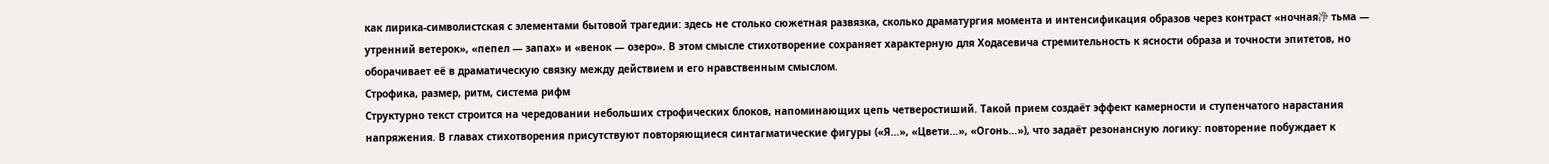как лирика-символистская с элементами бытовой трагедии: здесь не столько сюжетная развязка, сколько драматургия момента и интенсификация образов через контраст «ночная净 тьма — утренний ветерок», «пепел — запах» и «венок — озеро». В этом смысле стихотворение сохраняет характерную для Ходасевича стремительность к ясности образа и точности эпитетов, но оборачивает её в драматическую связку между действием и его нравственным смыслом.
Строфика, размер, ритм, система рифм
Структурно текст строится на чередовании небольших строфических блоков, напоминающих цепь четверостиший. Такой прием создаёт эффект камерности и ступенчатого нарастания напряжения. В главах стихотворения присутствуют повторяющиеся синтагматические фигуры («Я…», «Цвети…», «Огонь…»), что задаёт резонансную логику: повторение побуждает к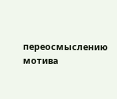переосмыслению мотива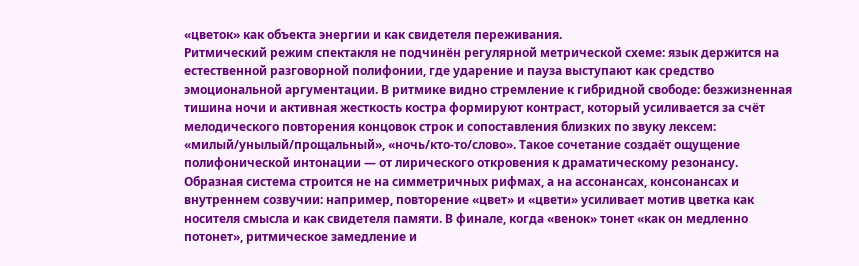«цветок» как объекта энергии и как свидетеля переживания.
Ритмический режим спектакля не подчинён регулярной метрической схеме: язык держится на естественной разговорной полифонии, где ударение и пауза выступают как средство эмоциональной аргументации. В ритмике видно стремление к гибридной свободе: безжизненная тишина ночи и активная жесткость костра формируют контраст, который усиливается за счёт мелодического повторения концовок строк и сопоставления близких по звуку лексем: «милый/унылый/прощальный», «ночь/кто-то/слово». Такое сочетание создаёт ощущение полифонической интонации — от лирического откровения к драматическому резонансу.
Образная система строится не на симметричных рифмах, а на ассонансах, консонансах и внутреннем созвучии: например, повторение «цвет» и «цвети» усиливает мотив цветка как носителя смысла и как свидетеля памяти. В финале, когда «венок» тонет «как он медленно потонет», ритмическое замедление и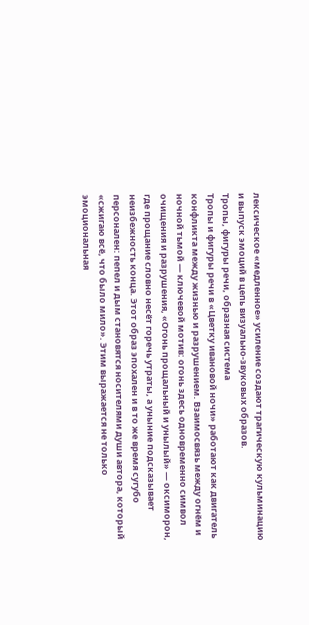лексическое «медленное» усиление создают трагическую кульминацию и выпуск эмоций в цепь визуально-звуковых образов.
Тропы, фигуры речи, образная система
Тропы и фигуры речи в «Цветку ивановой ночи» работают как двигатель конфликта между жизнью и разрушением. Взаимосвязь между огнём и ночной тьмой — ключевой мотив: огонь здесь одновременно символ очищения и разрушения, «Огонь прощальный и унылый» — оксиморон, где прощание словно несёт горечь утраты, а уныние подсказывает неизбежность конца. Этот образ эпохален и в то же время сугубо персонален: пепел и дым становятся носителями души автора, который «сжигаю всё, что было мило». Этим выражается не только эмоциональная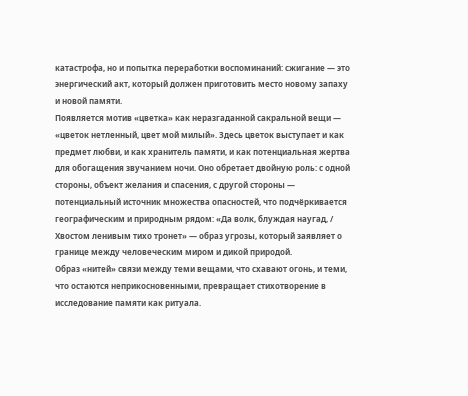катастрофа, но и попытка переработки воспоминаний: сжигание — это энергический акт, который должен приготовить место новому запаху и новой памяти.
Появляется мотив «цветка» как неразгаданной сакральной вещи — «цветок нетленный, цвет мой милый». Здесь цветок выступает и как предмет любви, и как хранитель памяти, и как потенциальная жертва для обогащения звучанием ночи. Оно обретает двойную роль: с одной стороны, объект желания и спасения, с другой стороны — потенциальный источник множества опасностей, что подчёркивается географическим и природным рядом: «Да волк, блуждая наугад, / Хвостом ленивым тихо тронет» — образ угрозы, который заявляет о границе между человеческим миром и дикой природой.
Образ «нитей» связи между теми вещами, что схавают огонь, и теми, что остаются неприкосновенными, превращает стихотворение в исследование памяти как ритуала.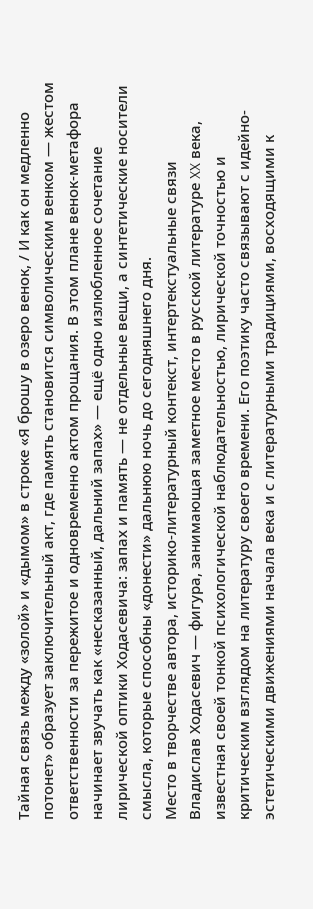Тайная связь между «золой» и «дымом» в строке «Я брошу в озеро венок, / И как он медленно потонет» образует заключительный акт, где память становится символическим венком — жестом ответственности за пережитое и одновременно актом прощания. В этом плане венок-метафора начинает звучать как «несказанный, дальний запах» — ещё одно излюбленное сочетание лирической оптики Ходасевича: запах и память — не отдельные вещи, а синтетические носители смысла, которые способны «донести» дальнюю ночь до сегодняшнего дня.
Место в творчестве автора, историко-литературный контекст, интертекстуальные связи
Владислав Ходасевич — фигура, занимающая заметное место в русской литературе XX века, известная своей тонкой психологической наблюдательностью, лирической точностью и критическим взглядом на литературу своего времени. Его поэтику часто связывают с идейно-эстетическими движениями начала века и с литературными традициями, восходящими к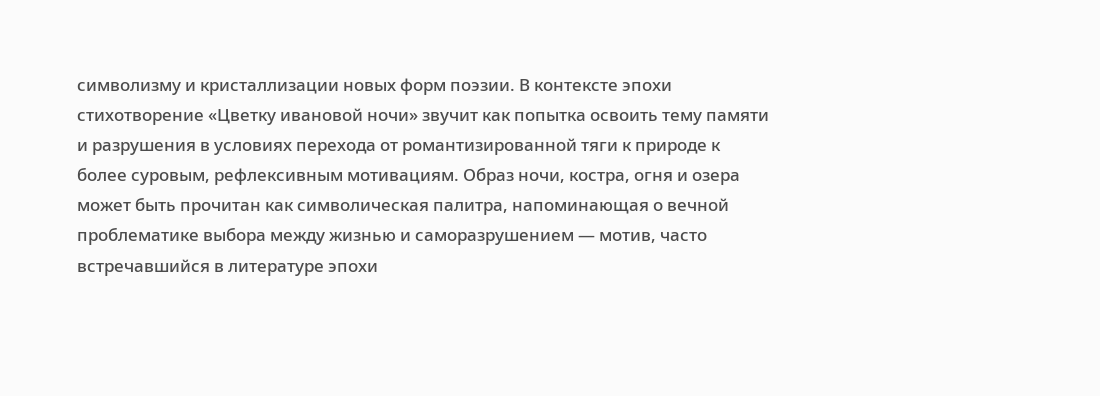символизму и кристаллизации новых форм поэзии. В контексте эпохи стихотворение «Цветку ивановой ночи» звучит как попытка освоить тему памяти и разрушения в условиях перехода от романтизированной тяги к природе к более суровым, рефлексивным мотивациям. Образ ночи, костра, огня и озера может быть прочитан как символическая палитра, напоминающая о вечной проблематике выбора между жизнью и саморазрушением — мотив, часто встречавшийся в литературе эпохи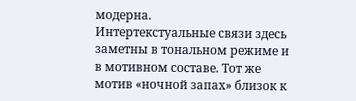модерна.
Интертекстуальные связи здесь заметны в тональном режиме и в мотивном составе. Тот же мотив «ночной запах» близок к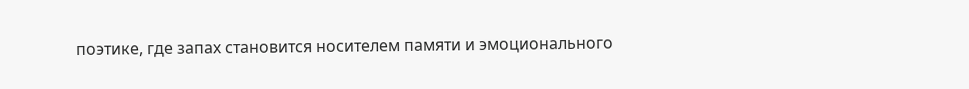поэтике, где запах становится носителем памяти и эмоционального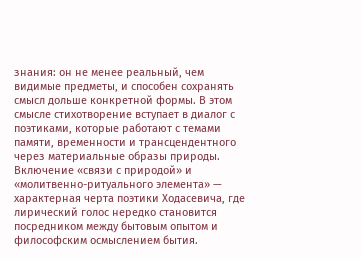знания: он не менее реальный, чем видимые предметы, и способен сохранять смысл дольше конкретной формы. В этом смысле стихотворение вступает в диалог с поэтиками, которые работают с темами памяти, временности и трансцендентного через материальные образы природы. Включение «связи с природой» и «молитвенно-ритуального элемента» — характерная черта поэтики Ходасевича, где лирический голос нередко становится посредником между бытовым опытом и философским осмыслением бытия.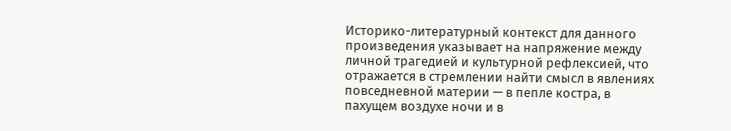Историко-литературный контекст для данного произведения указывает на напряжение между личной трагедией и культурной рефлексией, что отражается в стремлении найти смысл в явлениях повседневной материи — в пепле костра, в пахущем воздухе ночи и в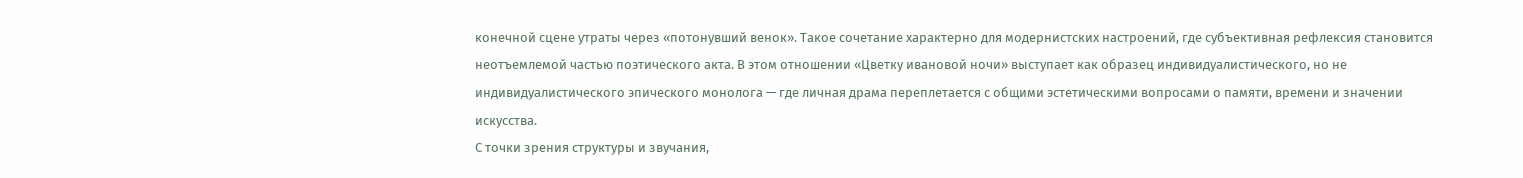конечной сцене утраты через «потонувший венок». Такое сочетание характерно для модернистских настроений, где субъективная рефлексия становится неотъемлемой частью поэтического акта. В этом отношении «Цветку ивановой ночи» выступает как образец индивидуалистического, но не индивидуалистического эпического монолога — где личная драма переплетается с общими эстетическими вопросами о памяти, времени и значении искусства.
С точки зрения структуры и звучания,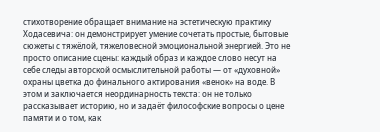стихотворение обращает внимание на эстетическую практику Ходасевича: он демонстрирует умение сочетать простые, бытовые сюжеты с тяжёлой, тяжеловесной эмоциональной энергией. Это не просто описание сцены: каждый образ и каждое слово несут на себе следы авторской осмыслительной работы — от «духовной» охраны цветка до финального актирования «венок» на воде. В этом и заключается неординарность текста: он не только рассказывает историю, но и задаёт философские вопросы о цене памяти и о том, как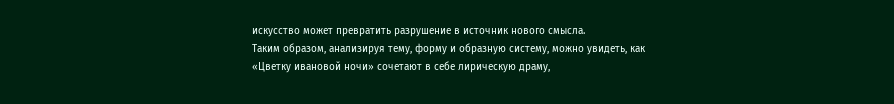искусство может превратить разрушение в источник нового смысла.
Таким образом, анализируя тему, форму и образную систему, можно увидеть, как «Цветку ивановой ночи» сочетают в себе лирическую драму,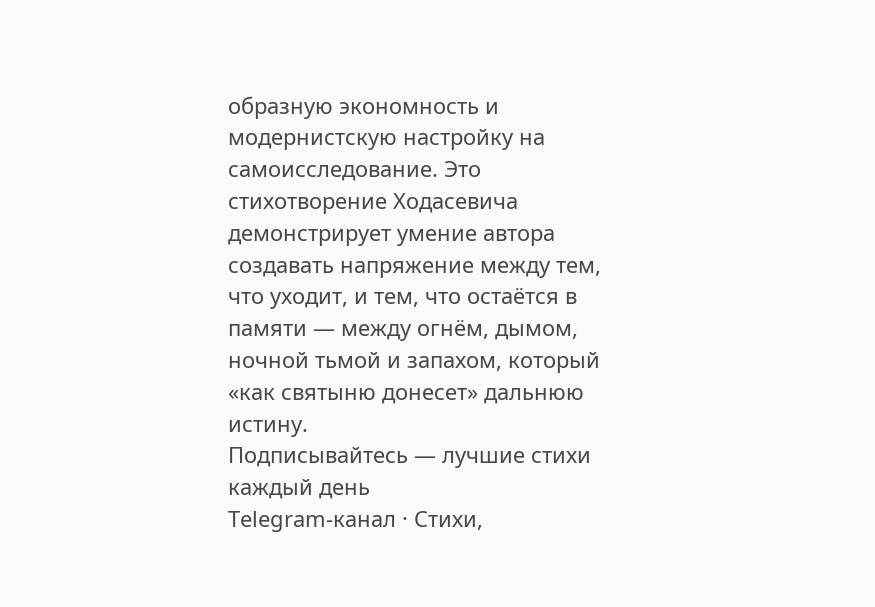образную экономность и модернистскую настройку на самоисследование. Это стихотворение Ходасевича демонстрирует умение автора создавать напряжение между тем, что уходит, и тем, что остаётся в памяти — между огнём, дымом, ночной тьмой и запахом, который «как святыню донесет» дальнюю истину.
Подписывайтесь — лучшие стихи каждый день
Telegram-канал · Стихи,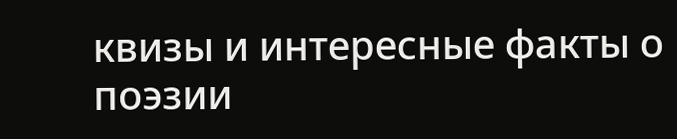квизы и интересные факты о поэзии